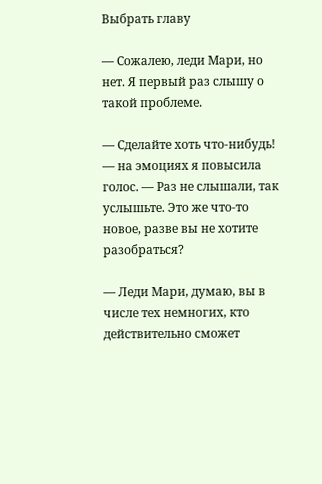Выбрать главу

— Сожалею, леди Мари, но нет. Я первый раз слышу о такой проблеме.

— Сделайте хоть что-нибудь! — на эмоциях я повысила голос. — Раз не слышали, так услышьте. Это же что-то новое, разве вы не хотите разобраться?

— Леди Мари, думаю, вы в числе тех немногих, кто действительно сможет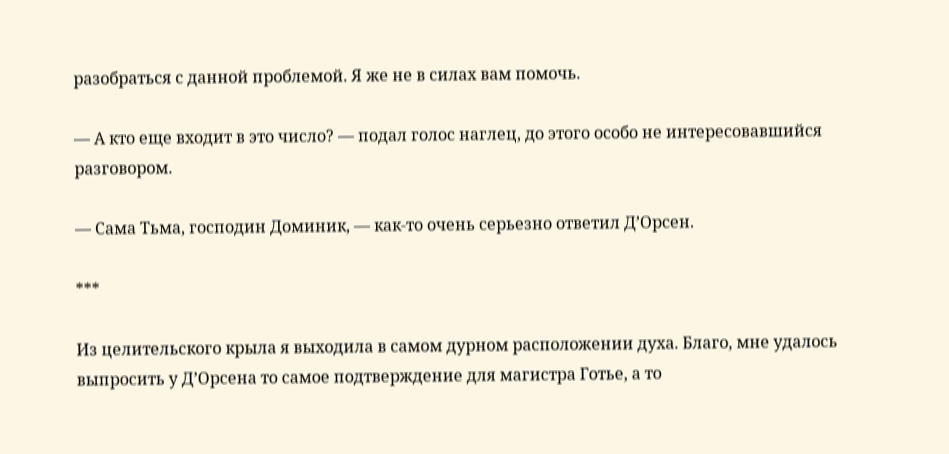разобраться с данной проблемой. Я же не в силах вам помочь.

— А кто еще входит в это число? — подал голос наглец, до этого особо не интересовавшийся разговором.

— Сама Тьма, господин Доминик, — как-то очень серьезно ответил Д’Орсен.

***

Из целительского крыла я выходила в самом дурном расположении духа. Благо, мне удалось выпросить у Д’Орсена то самое подтверждение для магистра Готье, а то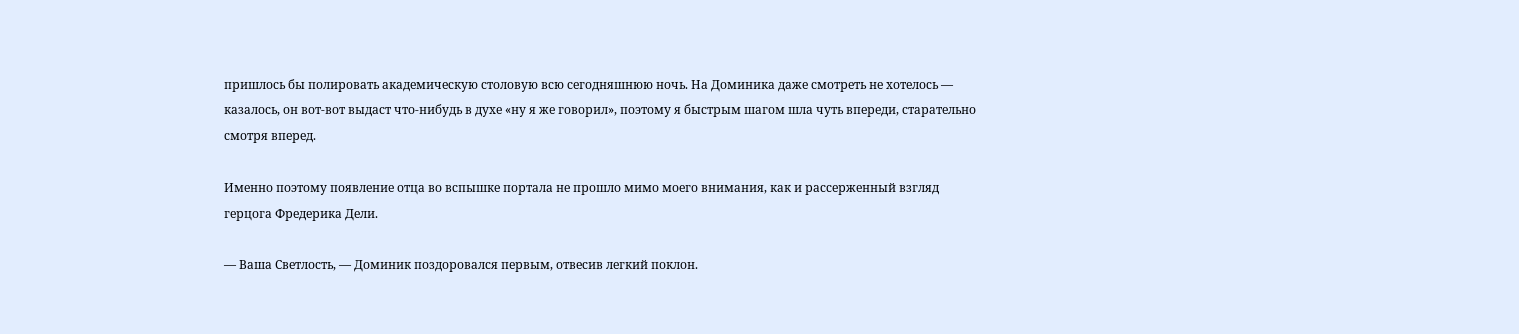пришлось бы полировать академическую столовую всю сегодняшнюю ночь. На Доминика даже смотреть не хотелось — казалось, он вот-вот выдаст что-нибудь в духе «ну я же говорил», поэтому я быстрым шагом шла чуть впереди, старательно смотря вперед.

Именно поэтому появление отца во вспышке портала не прошло мимо моего внимания, как и рассерженный взгляд герцога Фредерика Дели.

— Ваша Светлость, — Доминик поздоровался первым, отвесив легкий поклон.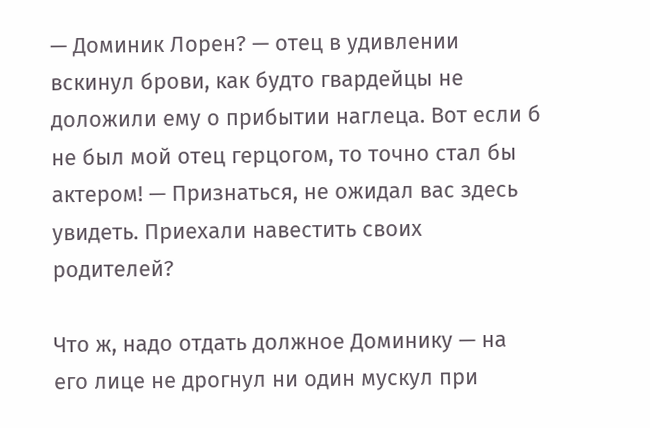— Доминик Лорен? — отец в удивлении вскинул брови, как будто гвардейцы не доложили ему о прибытии наглеца. Вот если б не был мой отец герцогом, то точно стал бы актером! — Признаться, не ожидал вас здесь увидеть. Приехали навестить своих родителей?

Что ж, надо отдать должное Доминику — на его лице не дрогнул ни один мускул при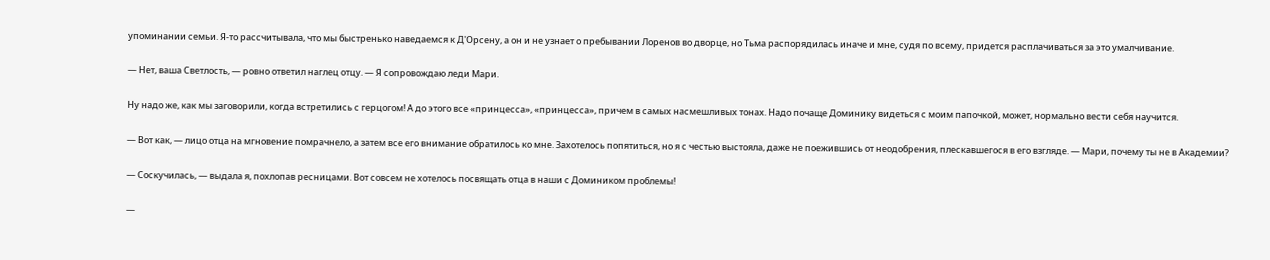упоминании семьи. Я-то рассчитывала, что мы быстренько наведаемся к Д'Орсену, а он и не узнает о пребывании Лоренов во дворце, но Тьма распорядилась иначе и мне, судя по всему, придется расплачиваться за это умалчивание.

— Нет, ваша Светлость, — ровно ответил наглец отцу. — Я сопровождаю леди Мари.

Ну надо же, как мы заговорили, когда встретились с герцогом! А до этого все «принцесса», «принцесса», причем в самых насмешливых тонах. Надо почаще Доминику видеться с моим папочкой, может, нормально вести себя научится.

— Вот как, — лицо отца на мгновение помрачнело, а затем все его внимание обратилось ко мне. Захотелось попятиться, но я с честью выстояла, даже не поежившись от неодобрения, плескавшегося в его взгляде. — Мари, почему ты не в Академии?

— Соскучилась, — выдала я, похлопав ресницами. Вот совсем не хотелось посвящать отца в наши с Домиником проблемы!

—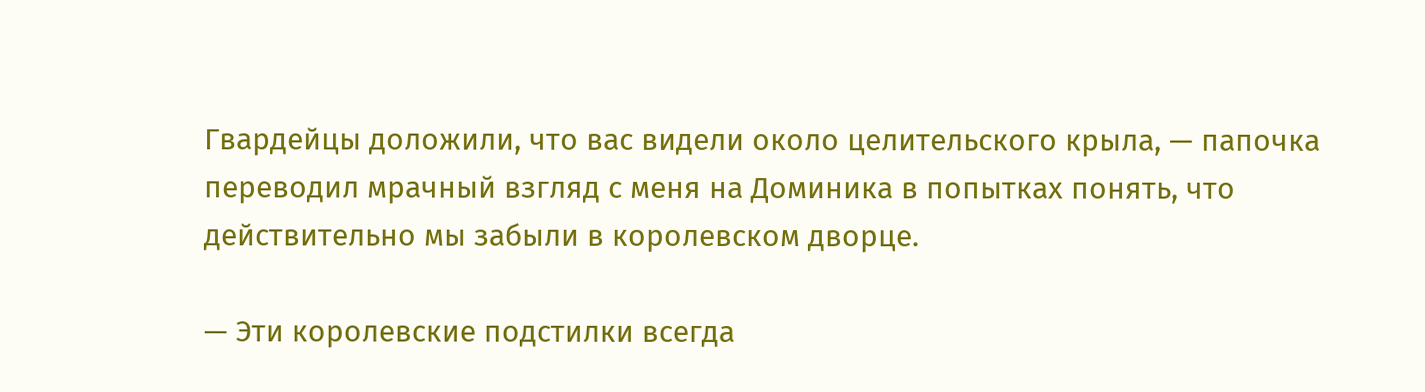Гвардейцы доложили, что вас видели около целительского крыла, — папочка переводил мрачный взгляд с меня на Доминика в попытках понять, что действительно мы забыли в королевском дворце.

— Эти королевские подстилки всегда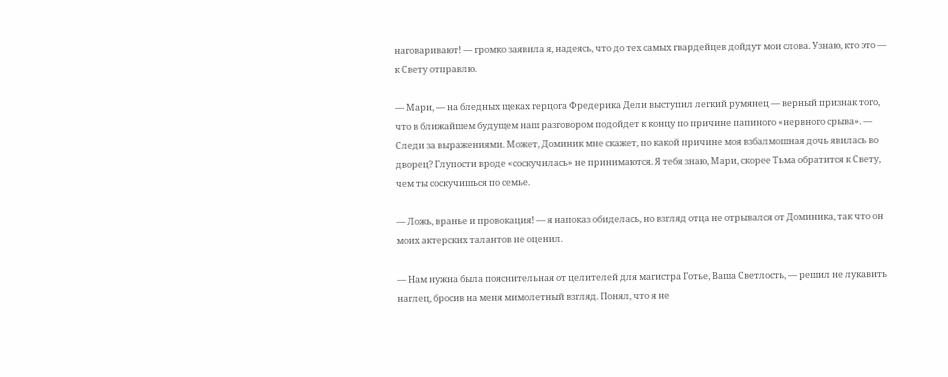наговаривают! — громко заявила я, надеясь, что до тех самых гвардейцев дойдут мои слова. Узнаю, кто это — к Свету отправлю.

— Мари, — на бледных щеках герцога Фредерика Дели выступил легкий румянец — верный признак того, что в ближайшем будущем наш разговором подойдет к концу по причине папиного «нервного срыва». — Следи за выражениями. Может, Доминик мне скажет, по какой причине моя взбалмошная дочь явилась во дворец? Глупости вроде «соскучилась» не принимаются. Я тебя знаю, Мари, скорее Тьма обратится к Свету, чем ты соскучишься по семье.

— Ложь, вранье и провокация! — я напоказ обиделась, но взгляд отца не отрывался от Доминика, так что он моих актерских талантов не оценил.

— Нам нужна была пояснительная от целителей для магистра Готье, Ваша Светлость, — решил не лукавить наглец, бросив на меня мимолетный взгляд. Понял, что я не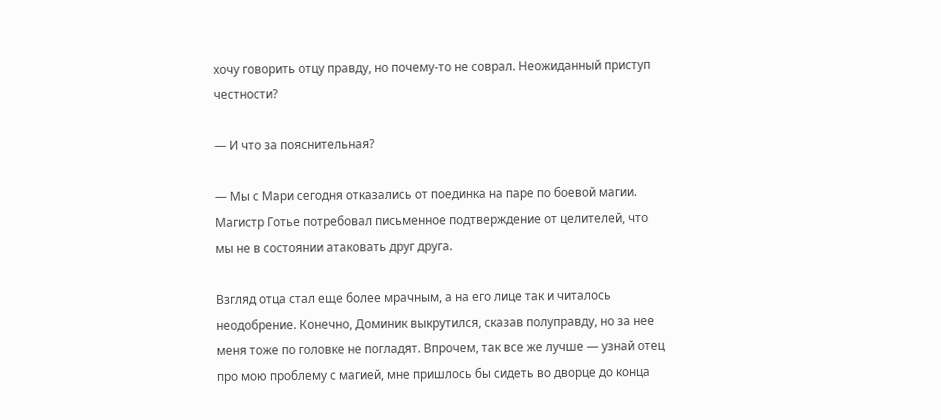хочу говорить отцу правду, но почему-то не соврал. Неожиданный приступ честности?

— И что за пояснительная?

— Мы с Мари сегодня отказались от поединка на паре по боевой магии. Магистр Готье потребовал письменное подтверждение от целителей, что мы не в состоянии атаковать друг друга.

Взгляд отца стал еще более мрачным, а на его лице так и читалось неодобрение. Конечно, Доминик выкрутился, сказав полуправду, но за нее меня тоже по головке не погладят. Впрочем, так все же лучше — узнай отец про мою проблему с магией, мне пришлось бы сидеть во дворце до конца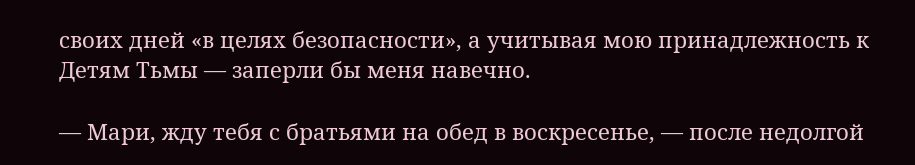своих дней «в целях безопасности», а учитывая мою принадлежность к Детям Тьмы — заперли бы меня навечно.

— Мари, жду тебя с братьями на обед в воскресенье, — после недолгой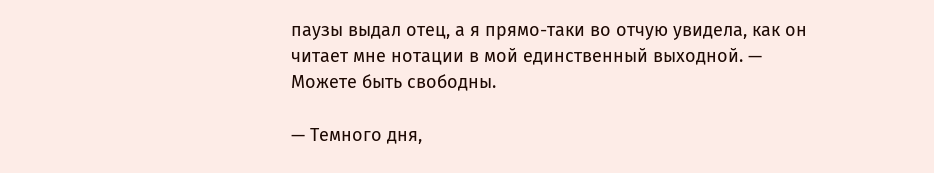паузы выдал отец, а я прямо-таки во отчую увидела, как он читает мне нотации в мой единственный выходной. — Можете быть свободны.

— Темного дня,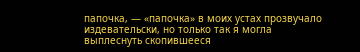папочка, — «папочка» в моих устах прозвучало издевательски, но только так я могла выплеснуть скопившееся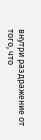внутри раздражение от того, что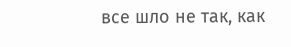все шло не так, как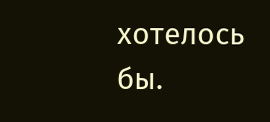хотелось бы.